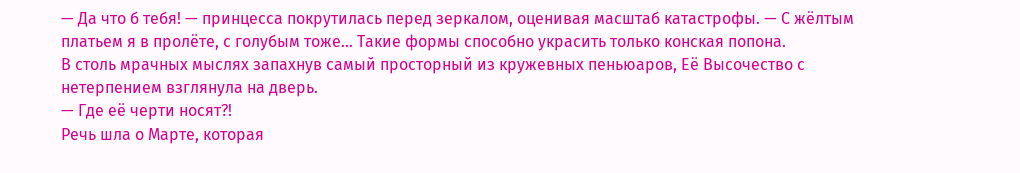— Да что б тебя! — принцесса покрутилась перед зеркалом, оценивая масштаб катастрофы. — С жёлтым платьем я в пролёте, с голубым тоже… Такие формы способно украсить только конская попона.
В столь мрачных мыслях запахнув самый просторный из кружевных пеньюаров, Её Высочество с нетерпением взглянула на дверь.
— Где её черти носят?!
Речь шла о Марте, которая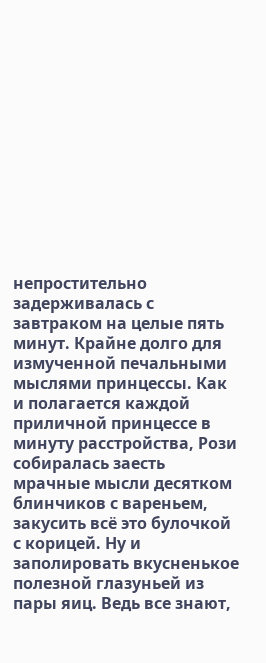непростительно задерживалась с завтраком на целые пять минут. Крайне долго для измученной печальными мыслями принцессы. Как и полагается каждой приличной принцессе в минуту расстройства, Рози собиралась заесть мрачные мысли десятком блинчиков с вареньем, закусить всё это булочкой с корицей. Ну и заполировать вкусненькое полезной глазуньей из пары яиц. Ведь все знают,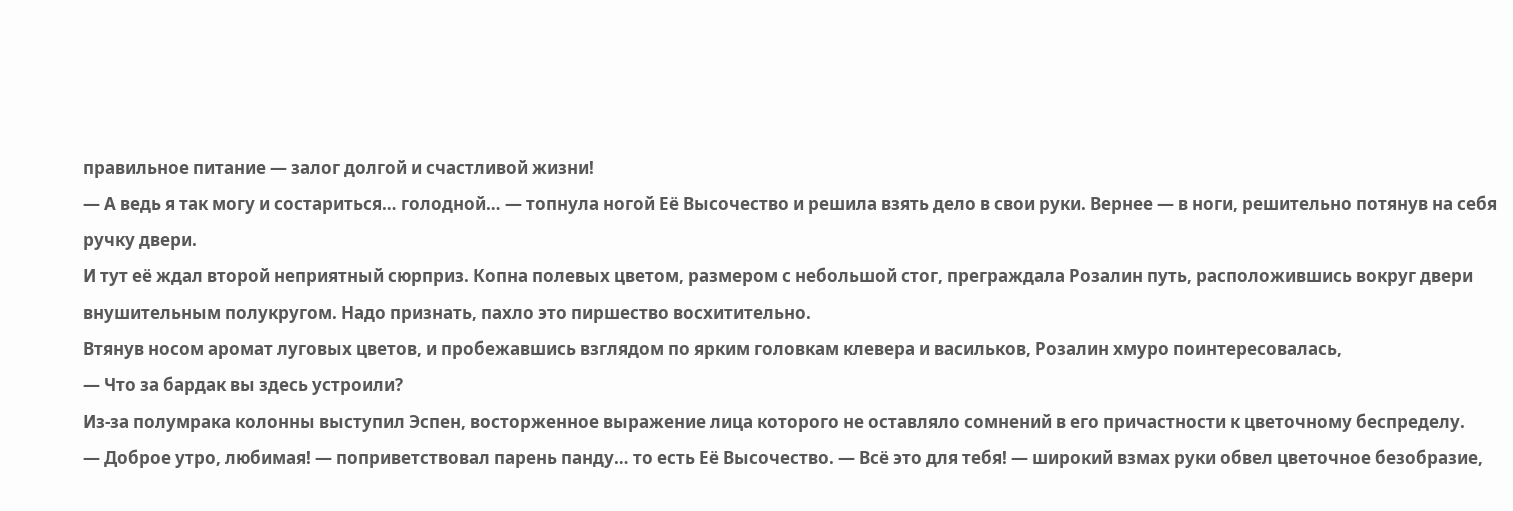правильное питание — залог долгой и счастливой жизни!
— А ведь я так могу и состариться… голодной… — топнула ногой Её Высочество и решила взять дело в свои руки. Вернее — в ноги, решительно потянув на себя ручку двери.
И тут её ждал второй неприятный сюрприз. Копна полевых цветом, размером с небольшой стог, преграждала Розалин путь, расположившись вокруг двери внушительным полукругом. Надо признать, пахло это пиршество восхитительно.
Втянув носом аромат луговых цветов, и пробежавшись взглядом по ярким головкам клевера и васильков, Розалин хмуро поинтересовалась,
— Что за бардак вы здесь устроили?
Из-за полумрака колонны выступил Эспен, восторженное выражение лица которого не оставляло сомнений в его причастности к цветочному беспределу.
— Доброе утро, любимая! — поприветствовал парень панду… то есть Её Высочество. — Всё это для тебя! — широкий взмах руки обвел цветочное безобразие,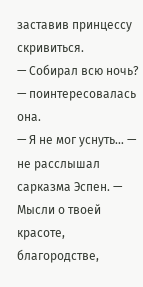заставив принцессу скривиться.
— Собирал всю ночь? — поинтересовалась она.
— Я не мог уснуть… — не расслышал сарказма Эспен. — Мысли о твоей красоте, благородстве,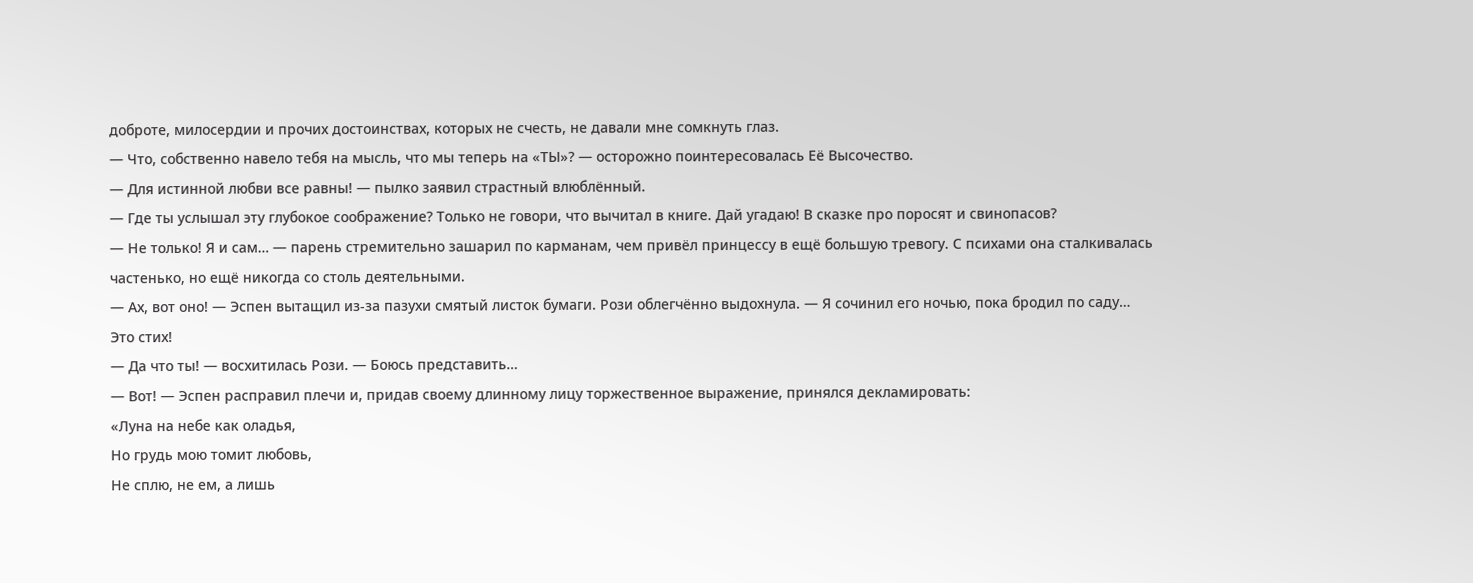доброте, милосердии и прочих достоинствах, которых не счесть, не давали мне сомкнуть глаз.
— Что, собственно навело тебя на мысль, что мы теперь на «ТЫ»? — осторожно поинтересовалась Её Высочество.
— Для истинной любви все равны! — пылко заявил страстный влюблённый.
— Где ты услышал эту глубокое соображение? Только не говори, что вычитал в книге. Дай угадаю! В сказке про поросят и свинопасов?
— Не только! Я и сам… — парень стремительно зашарил по карманам, чем привёл принцессу в ещё большую тревогу. С психами она сталкивалась частенько, но ещё никогда со столь деятельными.
— Ах, вот оно! — Эспен вытащил из-за пазухи смятый листок бумаги. Рози облегчённо выдохнула. — Я сочинил его ночью, пока бродил по саду… Это стих!
— Да что ты! — восхитилась Рози. — Боюсь представить…
— Вот! — Эспен расправил плечи и, придав своему длинному лицу торжественное выражение, принялся декламировать:
«Луна на небе как оладья,
Но грудь мою томит любовь,
Не сплю, не ем, а лишь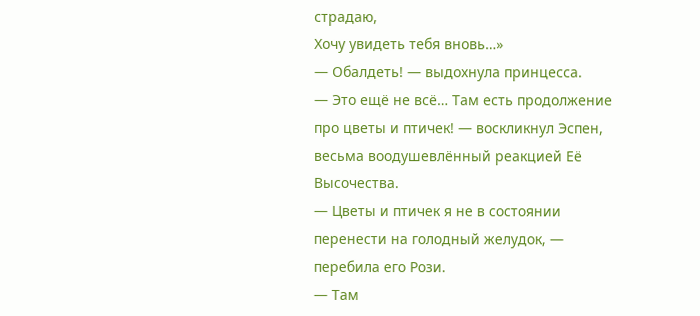страдаю,
Хочу увидеть тебя вновь…»
— Обалдеть! — выдохнула принцесса.
— Это ещё не всё… Там есть продолжение про цветы и птичек! — воскликнул Эспен, весьма воодушевлённый реакцией Её Высочества.
— Цветы и птичек я не в состоянии перенести на голодный желудок, — перебила его Рози.
— Там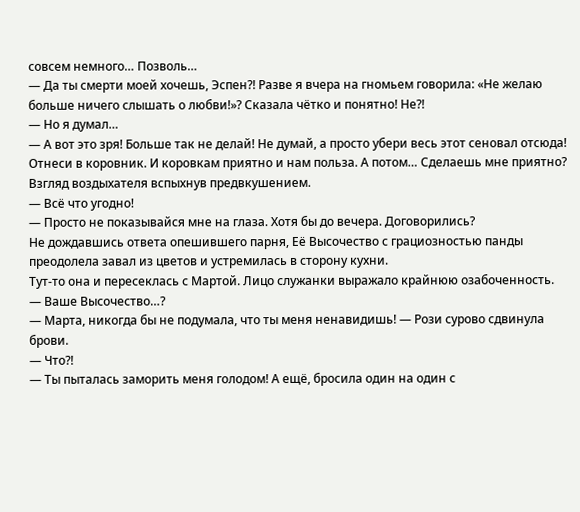совсем немного… Позволь…
— Да ты смерти моей хочешь, Эспен?! Разве я вчера на гномьем говорила: «Не желаю больше ничего слышать о любви!»? Сказала чётко и понятно! Не?!
— Но я думал…
— А вот это зря! Больше так не делай! Не думай, а просто убери весь этот сеновал отсюда! Отнеси в коровник. И коровкам приятно и нам польза. А потом… Сделаешь мне приятно?
Взгляд воздыхателя вспыхнув предвкушением.
— Всё что угодно!
— Просто не показывайся мне на глаза. Хотя бы до вечера. Договорились?
Не дождавшись ответа опешившего парня, Её Высочество с грациозностью панды преодолела завал из цветов и устремилась в сторону кухни.
Тут-то она и пересеклась с Мартой. Лицо служанки выражало крайнюю озабоченность.
— Ваше Высочество…?
— Марта, никогда бы не подумала, что ты меня ненавидишь! — Рози сурово сдвинула брови.
— Что?!
— Ты пыталась заморить меня голодом! А ещё, бросила один на один с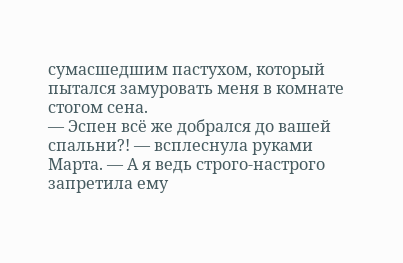сумасшедшим пастухом, который пытался замуровать меня в комнате стогом сена.
— Эспен всё же добрался до вашей спальни?! — всплеснула руками Марта. — А я ведь строго-настрого запретила ему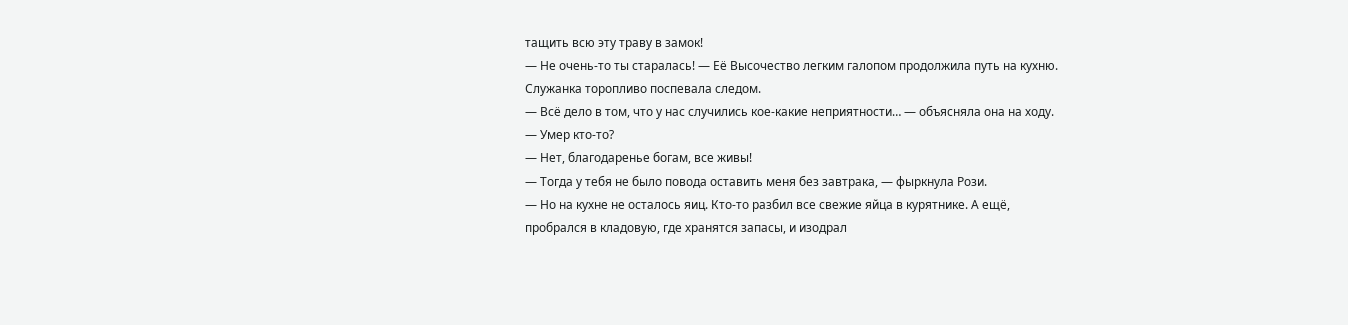тащить всю эту траву в замок!
— Не очень-то ты старалась! — Её Высочество легким галопом продолжила путь на кухню. Служанка торопливо поспевала следом.
— Всё дело в том, что у нас случились кое-какие неприятности… — объясняла она на ходу.
— Умер кто-то?
— Нет, благодаренье богам, все живы!
— Тогда у тебя не было повода оставить меня без завтрака, — фыркнула Рози.
— Но на кухне не осталось яиц. Кто-то разбил все свежие яйца в курятнике. А ещё, пробрался в кладовую, где хранятся запасы, и изодрал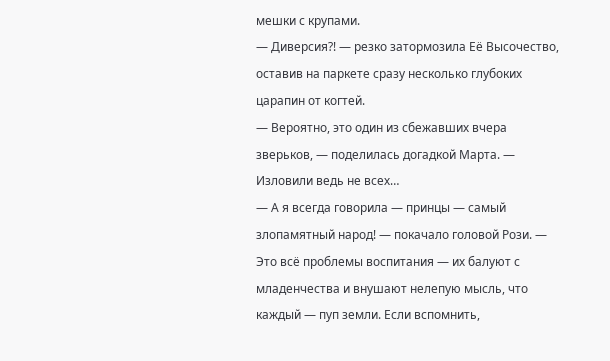мешки с крупами.
— Диверсия?! — резко затормозила Её Высочество, оставив на паркете сразу несколько глубоких царапин от когтей.
— Вероятно, это один из сбежавших вчера зверьков, — поделилась догадкой Марта. — Изловили ведь не всех…
— А я всегда говорила — принцы — самый злопамятный народ! — покачало головой Рози. — Это всё проблемы воспитания — их балуют с младенчества и внушают нелепую мысль, что каждый — пуп земли. Если вспомнить,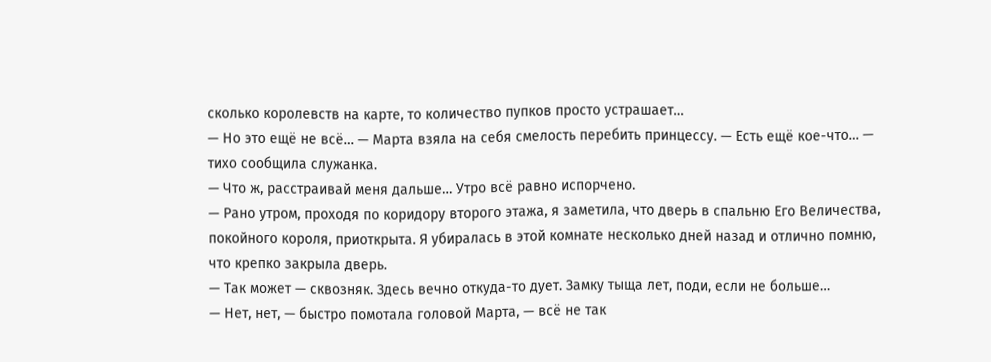сколько королевств на карте, то количество пупков просто устрашает…
— Но это ещё не всё… — Марта взяла на себя смелость перебить принцессу. — Есть ещё кое-что… — тихо сообщила служанка.
— Что ж, расстраивай меня дальше… Утро всё равно испорчено.
— Рано утром, проходя по коридору второго этажа, я заметила, что дверь в спальню Его Величества, покойного короля, приоткрыта. Я убиралась в этой комнате несколько дней назад и отлично помню, что крепко закрыла дверь.
— Так может — сквозняк. Здесь вечно откуда-то дует. Замку тыща лет, поди, если не больше…
— Нет, нет, — быстро помотала головой Марта, — всё не так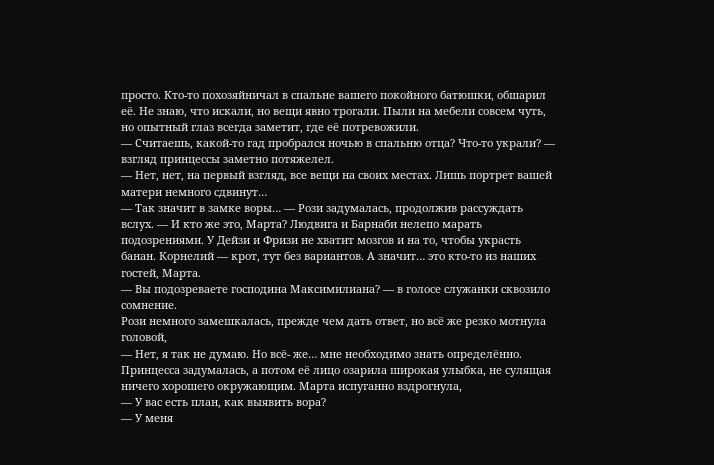просто. Кто-то похозяйничал в спальне вашего покойного батюшки, обшарил её. Не знаю, что искали, но вещи явно трогали. Пыли на мебели совсем чуть, но опытный глаз всегда заметит, где её потревожили.
— Считаешь, какой-то гад пробрался ночью в спальню отца? Что-то украли? — взгляд принцессы заметно потяжелел.
— Нет, нет, на первый взгляд, все вещи на своих местах. Лишь портрет вашей матери немного сдвинут…
— Так значит в замке воры… — Рози задумалась, продолжив рассуждать вслух. — И кто же это, Марта? Людвига и Барнаби нелепо марать подозрениями. У Дейзи и Фризи не хватит мозгов и на то, чтобы украсть банан. Корнелий — крот, тут без вариантов. А значит… это кто-то из наших гостей, Марта.
— Вы подозреваете господина Максимилиана? — в голосе служанки сквозило сомнение.
Рози немного замешкалась, прежде чем дать ответ, но всё же резко мотнула головой,
— Нет, я так не думаю. Но всё- же… мне необходимо знать определённо.
Принцесса задумалась, а потом её лицо озарила широкая улыбка, не сулящая ничего хорошего окружающим. Марта испуганно вздрогнула,
— У вас есть план, как выявить вора?
— У меня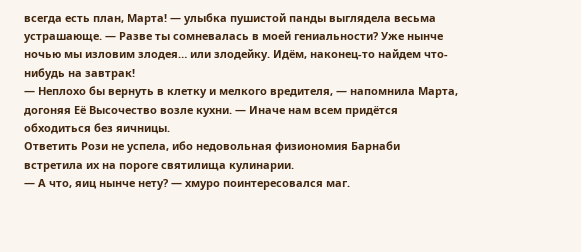всегда есть план, Марта! — улыбка пушистой панды выглядела весьма устрашающе. — Разве ты сомневалась в моей гениальности? Уже нынче ночью мы изловим злодея… или злодейку. Идём, наконец-то найдем что-нибудь на завтрак!
— Неплохо бы вернуть в клетку и мелкого вредителя, — напомнила Марта, догоняя Её Высочество возле кухни. — Иначе нам всем придётся обходиться без яичницы.
Ответить Рози не успела, ибо недовольная физиономия Барнаби встретила их на пороге святилища кулинарии.
— А что, яиц нынче нету? — хмуро поинтересовался маг.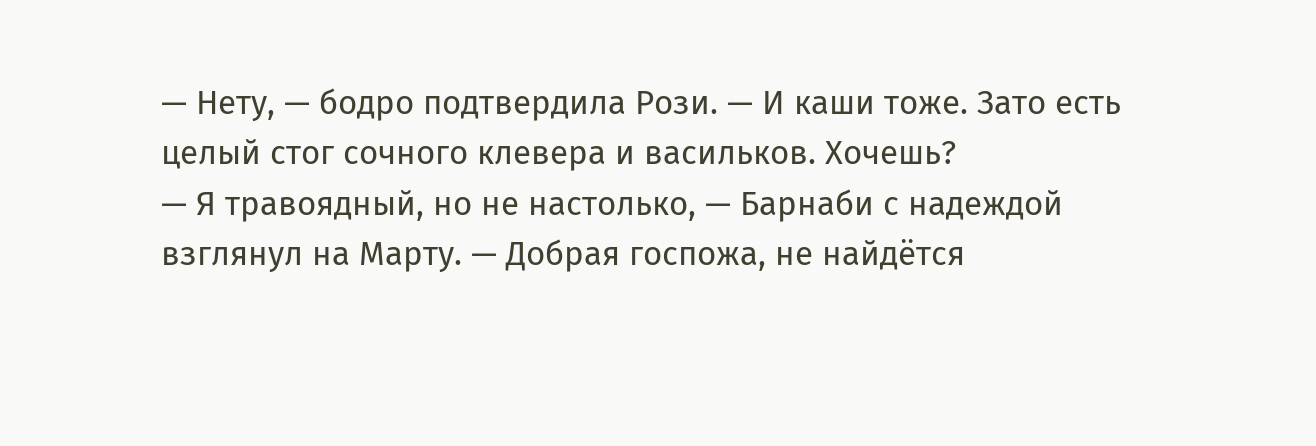— Нету, — бодро подтвердила Рози. — И каши тоже. Зато есть целый стог сочного клевера и васильков. Хочешь?
— Я травоядный, но не настолько, — Барнаби с надеждой взглянул на Марту. — Добрая госпожа, не найдётся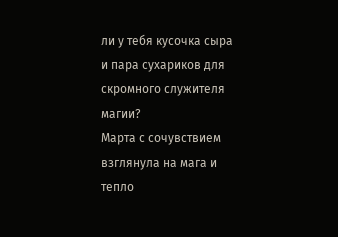ли у тебя кусочка сыра и пара сухариков для скромного служителя магии?
Марта с сочувствием взглянула на мага и тепло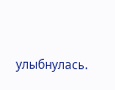улыбнулась.